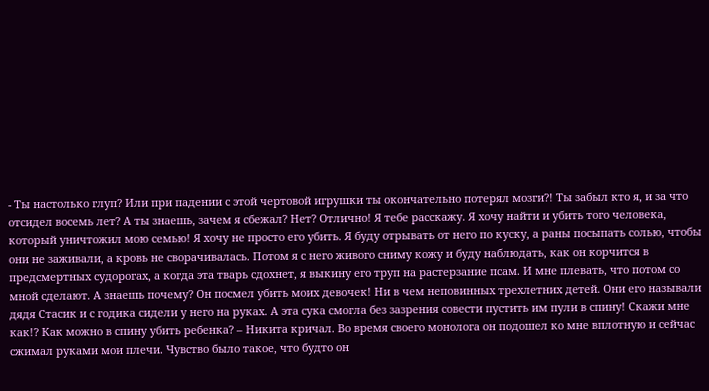- Ты настолько глуп? Или при падении с этой чертовой игрушки ты окончательно потерял мозги?! Ты забыл кто я, и за что отсидел восемь лет? А ты знаешь, зачем я сбежал? Нет? Отлично! Я тебе расскажу. Я хочу найти и убить того человека, который уничтожил мою семью! Я хочу не просто его убить. Я буду отрывать от него по куску, а раны посыпать солью, чтобы они не заживали, а кровь не сворачивалась. Потом я с него живого сниму кожу и буду наблюдать, как он корчится в предсмертных судорогах, а когда эта тварь сдохнет, я выкину его труп на растерзание псам. И мне плевать, что потом со мной сделают. А знаешь почему? Он посмел убить моих девочек! Ни в чем неповинных трехлетних детей. Они его называли дядя Стасик и с годика сидели у него на руках. А эта сука смогла без зазрения совести пустить им пули в спину! Скажи мне как!? Как можно в спину убить ребенка? – Никита кричал. Во время своего монолога он подошел ко мне вплотную и сейчас сжимал руками мои плечи. Чувство было такое, что будто он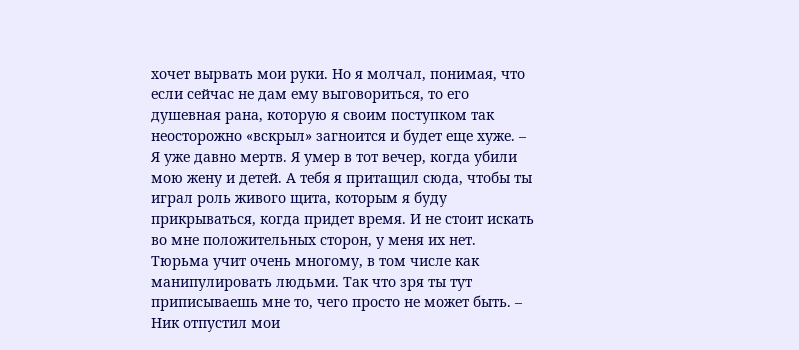хочет вырвать мои руки. Но я молчал, понимая, что если сейчас не дам ему выговориться, то его душевная рана, которую я своим поступком так неосторожно «вскрыл» загноится и будет еще хуже. – Я уже давно мертв. Я умер в тот вечер, когда убили мою жену и детей. А тебя я притащил сюда, чтобы ты играл роль живого щита, которым я буду прикрываться, когда придет время. И не стоит искать во мне положительных сторон, у меня их нет. Тюрьма учит очень многому, в том числе как манипулировать людьми. Так что зря ты тут приписываешь мне то, чего просто не может быть. – Ник отпустил мои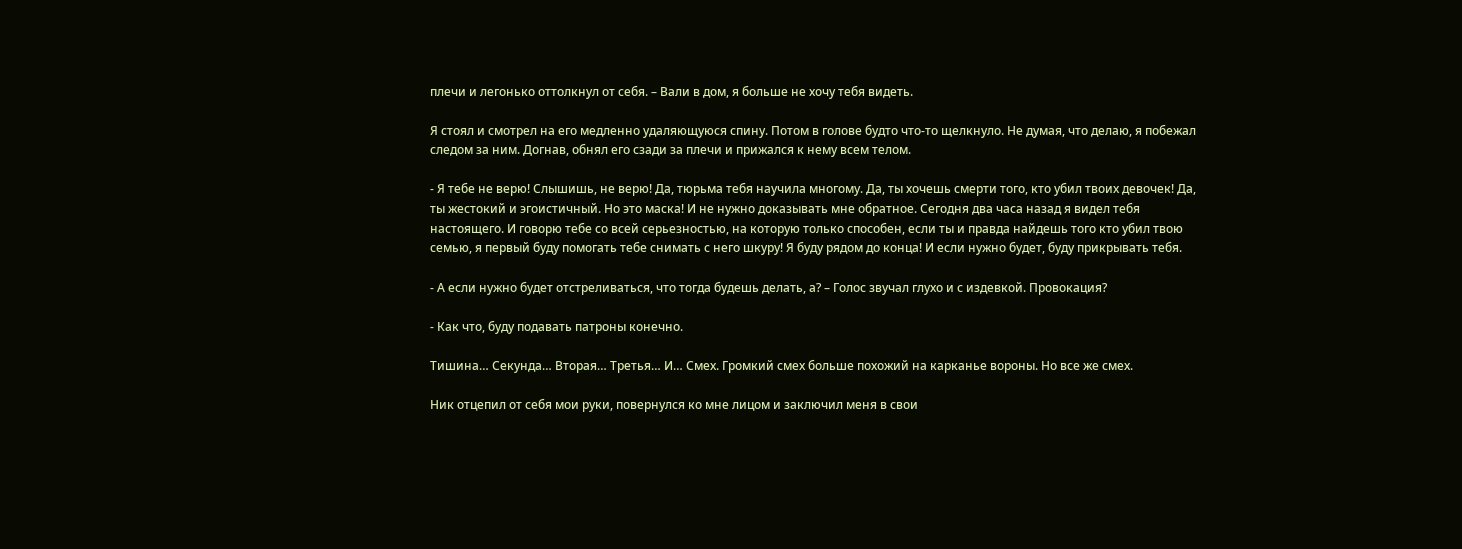плечи и легонько оттолкнул от себя. – Вали в дом, я больше не хочу тебя видеть.

Я стоял и смотрел на его медленно удаляющуюся спину. Потом в голове будто что-то щелкнуло. Не думая, что делаю, я побежал следом за ним. Догнав, обнял его сзади за плечи и прижался к нему всем телом.

- Я тебе не верю! Слышишь, не верю! Да, тюрьма тебя научила многому. Да, ты хочешь смерти того, кто убил твоих девочек! Да, ты жестокий и эгоистичный. Но это маска! И не нужно доказывать мне обратное. Сегодня два часа назад я видел тебя настоящего. И говорю тебе со всей серьезностью, на которую только способен, если ты и правда найдешь того кто убил твою семью, я первый буду помогать тебе снимать с него шкуру! Я буду рядом до конца! И если нужно будет, буду прикрывать тебя.

- А если нужно будет отстреливаться, что тогда будешь делать, а? – Голос звучал глухо и с издевкой. Провокация?

- Как что, буду подавать патроны конечно.

Тишина… Секунда… Вторая… Третья… И… Смех. Громкий смех больше похожий на карканье вороны. Но все же смех.

Ник отцепил от себя мои руки, повернулся ко мне лицом и заключил меня в свои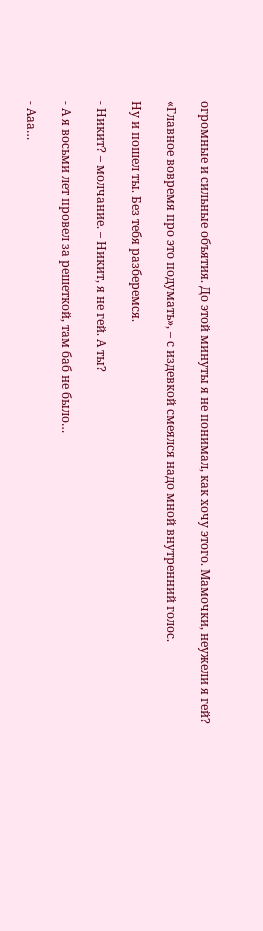огромные и сильные объятия. До этой минуты я не понимал, как хочу этого. Мамочки, неужели я гей?

«Главное вовремя про это подумать», – с издевкой смеялся надо мной внутренний голос.

Ну и пошел ты. Без тебя разберемся.

- Никит? – молчание. – Никит, я не гей. А ты?

- А я восьми лет провел за решеткой, там баб не было…

- Ааа…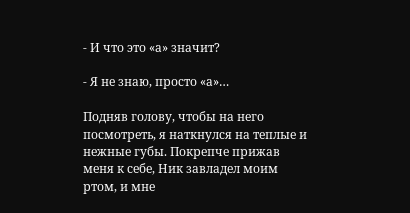- И что это «а» значит?

- Я не знаю, просто «а»…

Подняв голову, чтобы на него посмотреть, я наткнулся на теплые и нежные губы. Покрепче прижав меня к себе, Ник завладел моим ртом, и мне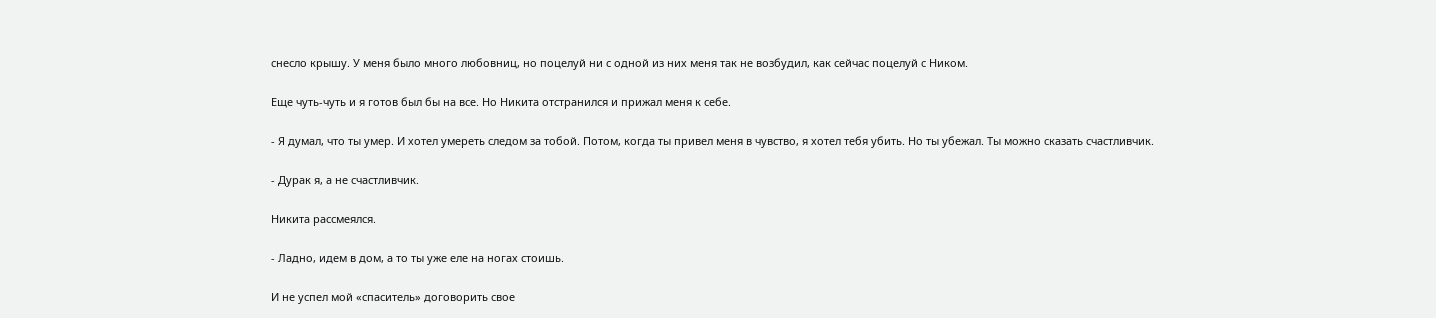снесло крышу. У меня было много любовниц, но поцелуй ни с одной из них меня так не возбудил, как сейчас поцелуй с Ником.

Еще чуть-чуть и я готов был бы на все. Но Никита отстранился и прижал меня к себе.

- Я думал, что ты умер. И хотел умереть следом за тобой. Потом, когда ты привел меня в чувство, я хотел тебя убить. Но ты убежал. Ты можно сказать счастливчик.

- Дурак я, а не счастливчик.

Никита рассмеялся.

- Ладно, идем в дом, а то ты уже еле на ногах стоишь.

И не успел мой «спаситель» договорить свое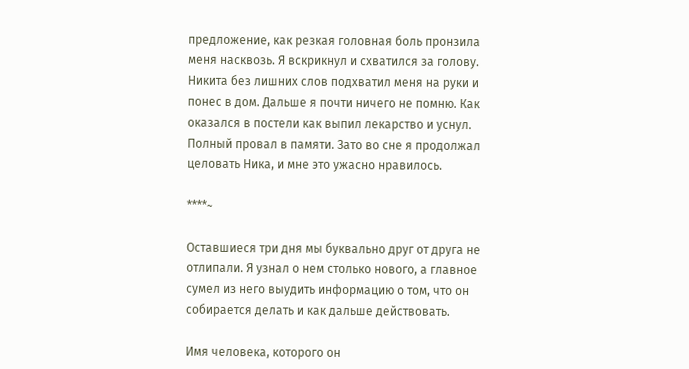предложение, как резкая головная боль пронзила меня насквозь. Я вскрикнул и схватился за голову. Никита без лишних слов подхватил меня на руки и понес в дом. Дальше я почти ничего не помню. Как оказался в постели как выпил лекарство и уснул. Полный провал в памяти. Зато во сне я продолжал целовать Ника, и мне это ужасно нравилось.

****~

Оставшиеся три дня мы буквально друг от друга не отлипали. Я узнал о нем столько нового, а главное сумел из него выудить информацию о том, что он собирается делать и как дальше действовать.

Имя человека, которого он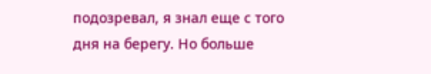подозревал, я знал еще с того дня на берегу. Но больше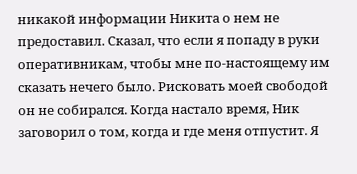никакой информации Никита о нем не предоставил. Сказал, что если я попаду в руки оперативникам, чтобы мне по-настоящему им сказать нечего было. Рисковать моей свободой он не собирался. Когда настало время, Ник заговорил о том, когда и где меня отпустит. Я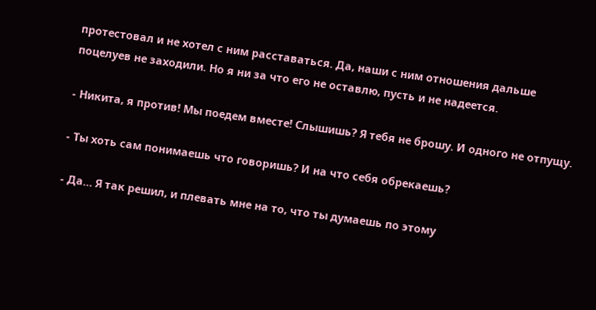протестовал и не хотел с ним расставаться. Да, наши с ним отношения дальше поцелуев не заходили. Но я ни за что его не оставлю, пусть и не надеется.

- Никита, я против! Мы поедем вместе! Слышишь? Я тебя не брошу. И одного не отпущу.

- Ты хоть сам понимаешь что говоришь? И на что себя обрекаешь?

- Да… Я так решил, и плевать мне на то, что ты думаешь по этому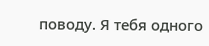поводу. Я тебя одного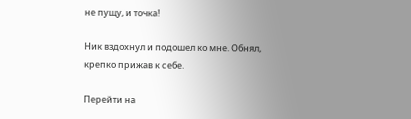не пущу, и точка!

Ник вздохнул и подошел ко мне. Обнял, крепко прижав к себе.

Перейти на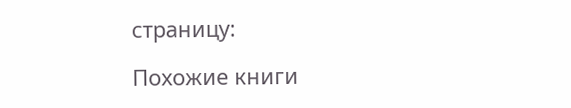страницу:

Похожие книги